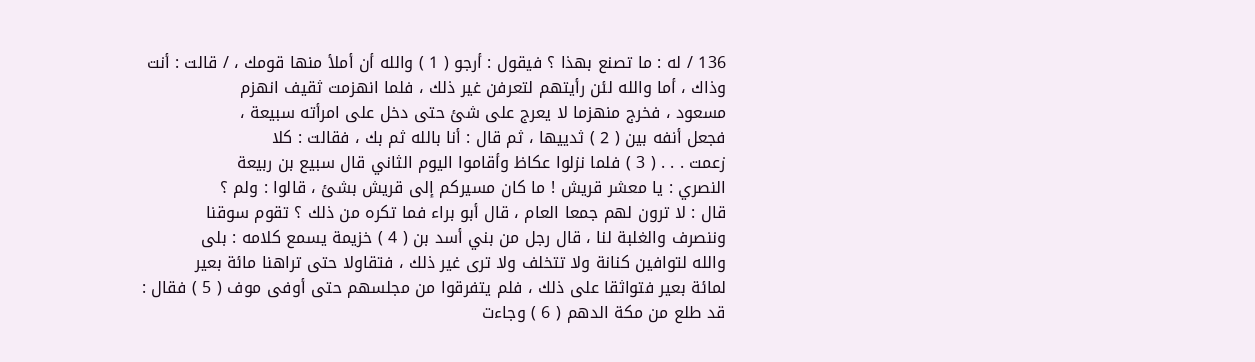136 / له : ما تصنع بهذا ؟ فيقول : أرجو ( 1 ) والله أن أملأ منها قومك ، / قالت : أنت
وذاك ، أما والله لئن رأيتهم لتعرفن غير ذلك ، فلما انهزمت ثقيف انهزم
مسعود ، فخرج منهزما لا يعرج على شئ حتى دخل على امرأته سبيعة ،
فجعل أنفه بين ( 2 ) ثدييها ، ثم قال : أنا بالله ثم بك ، فقالت : كلا
زعمت . . . ( 3 ) فلما نزلوا عكاظ وأقاموا اليوم الثاني قال سبيع بن ربيعة
النصري : يا معشر قريش ! ما كان مسيركم إلى قريش بشئ ، قالوا : ولم ؟
قال : لا ترون لهم جمعا العام ، قال أبو براء فما تكره من ذلك ؟ تقوم سوقنا
وننصرف والغلبة لنا ، قال رجل من بني أسد بن ( 4 ) خزيمة يسمع كلامه : بلى
والله لتوافين كنانة ولا تتخلف ولا ترى غير ذلك ، فتقاولا حتى تراهنا مائة بعير
لمائة بعير فتواثقا على ذلك ، فلم يتفرقوا من مجلسهم حتى أوفى موف ( 5 ) فقال :
قد طلع من مكة الدهم ( 6 ) وجاءت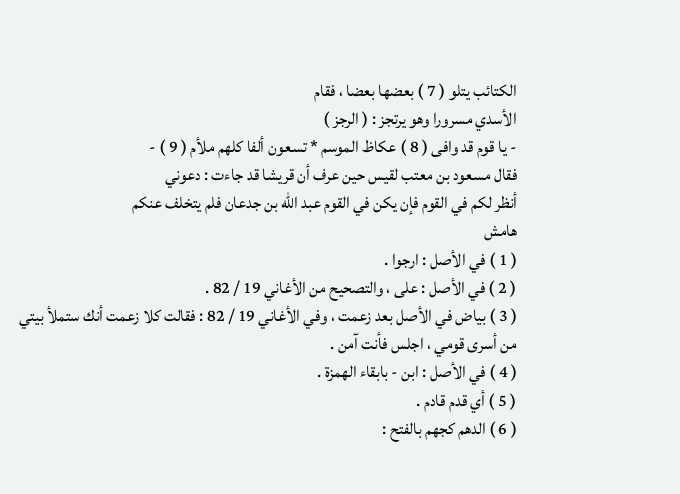الكتائب يتلو ( 7 ) بعضها بعضا ، فقام
الأسدي مسرورا وهو يرتجز : ( الرجز )
- يا قوم قد وافى ( 8 ) عكاظ الموسم * تسعون ألفا كلهم ملأم ( 9 ) -
فقال مسعود بن معتب لقيس حين عرف أن قريشا قد جاءت : دعوني
أنظر لكم في القوم فإن يكن في القوم عبد الله بن جدعان فلم يتخلف عنكم
هامش
( 1 ) في الأصل : ارجوا .
( 2 ) في الأصل : على ، والتصحيح من الأغاني 19 / 82 .
( 3 ) بياض في الأصل بعد زعمت ، وفي الأغاني 19 / 82 : فقالت كلا زعمت أنك ستملأ بيتي
من أسرى قومي ، اجلس فأنت آمن .
( 4 ) في الأصل : ابن - بابقاء الهمزة .
( 5 ) أي قدم قادم .
( 6 ) الدهم كجهم بالفتح :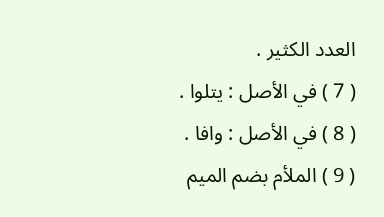العدد الكثير .
( 7 ) في الأصل : يتلوا .
( 8 ) في الأصل : وافا .
( 9 ) الملأم بضم الميم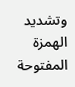وتشديد الهمزة المفتوحة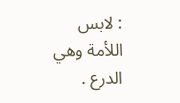: لابس اللأمة وهي الدرع .